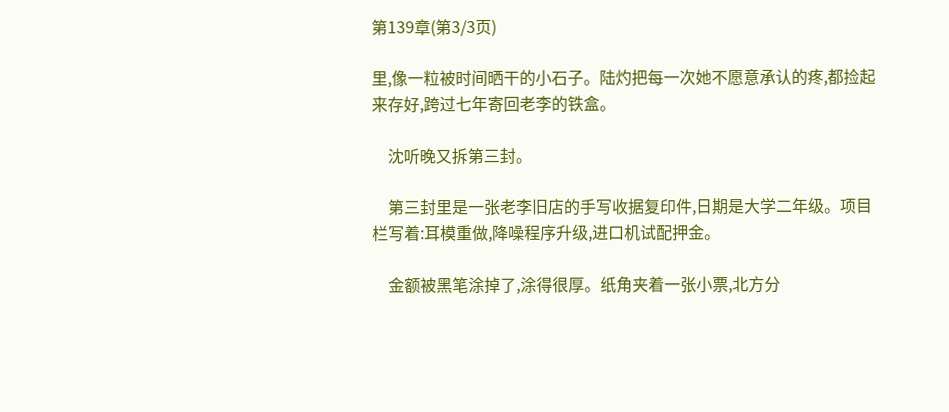第139章(第3/3页)

里,像一粒被时间晒干的小石子。陆灼把每一次她不愿意承认的疼,都捡起来存好,跨过七年寄回老李的铁盒。

    沈听晚又拆第三封。

    第三封里是一张老李旧店的手写收据复印件,日期是大学二年级。项目栏写着:耳模重做,降噪程序升级,进口机试配押金。

    金额被黑笔涂掉了,涂得很厚。纸角夹着一张小票,北方分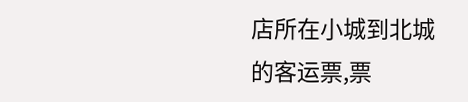店所在小城到北城的客运票,票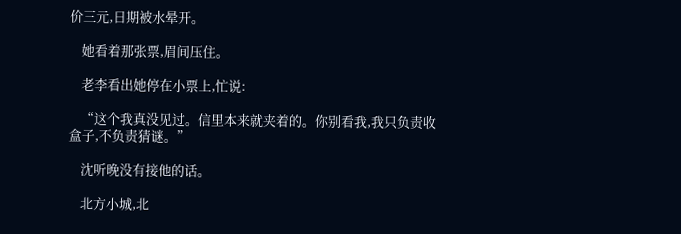价三元,日期被水晕开。

    她看着那张票,眉间压住。

    老李看出她停在小票上,忙说:

    “这个我真没见过。信里本来就夹着的。你别看我,我只负责收盒子,不负责猜谜。”

    沈听晚没有接他的话。

    北方小城,北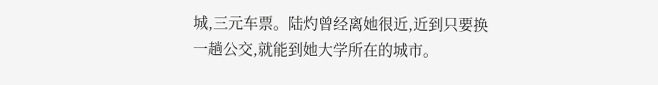城,三元车票。陆灼曾经离她很近,近到只要换一趟公交,就能到她大学所在的城市。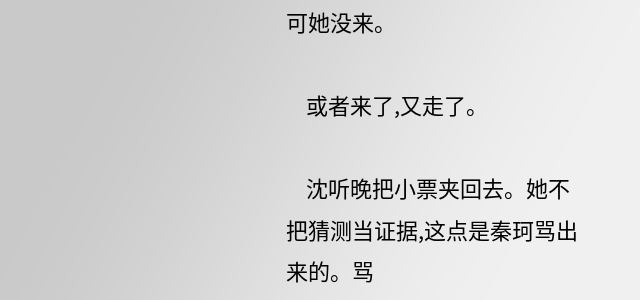可她没来。

    或者来了,又走了。

    沈听晚把小票夹回去。她不把猜测当证据,这点是秦珂骂出来的。骂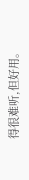得很难听,但好用。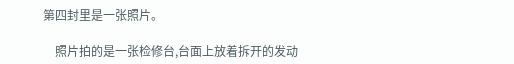第四封里是一张照片。

    照片拍的是一张检修台,台面上放着拆开的发动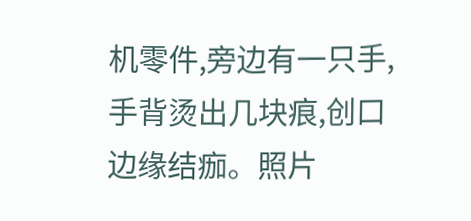机零件,旁边有一只手,手背烫出几块痕,创口边缘结痂。照片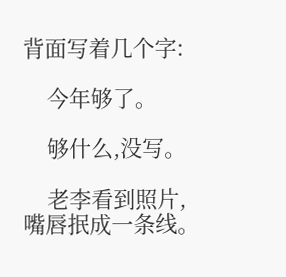背面写着几个字:

    今年够了。

    够什么,没写。

    老李看到照片,嘴唇抿成一条线。